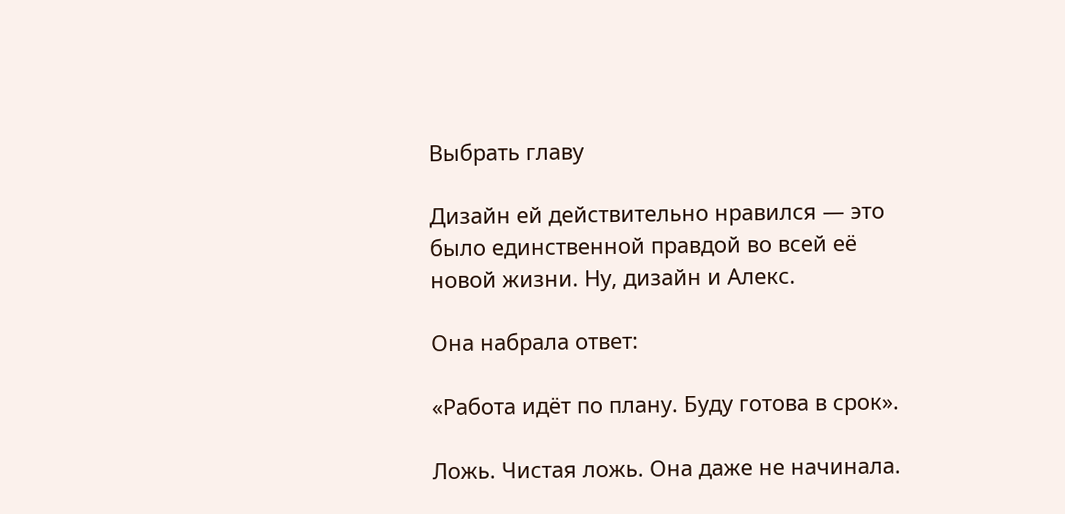Выбрать главу

Дизайн ей действительно нравился — это было единственной правдой во всей её новой жизни. Ну, дизайн и Алекс.

Она набрала ответ:

«Работа идёт по плану. Буду готова в срок».

Ложь. Чистая ложь. Она даже не начинала.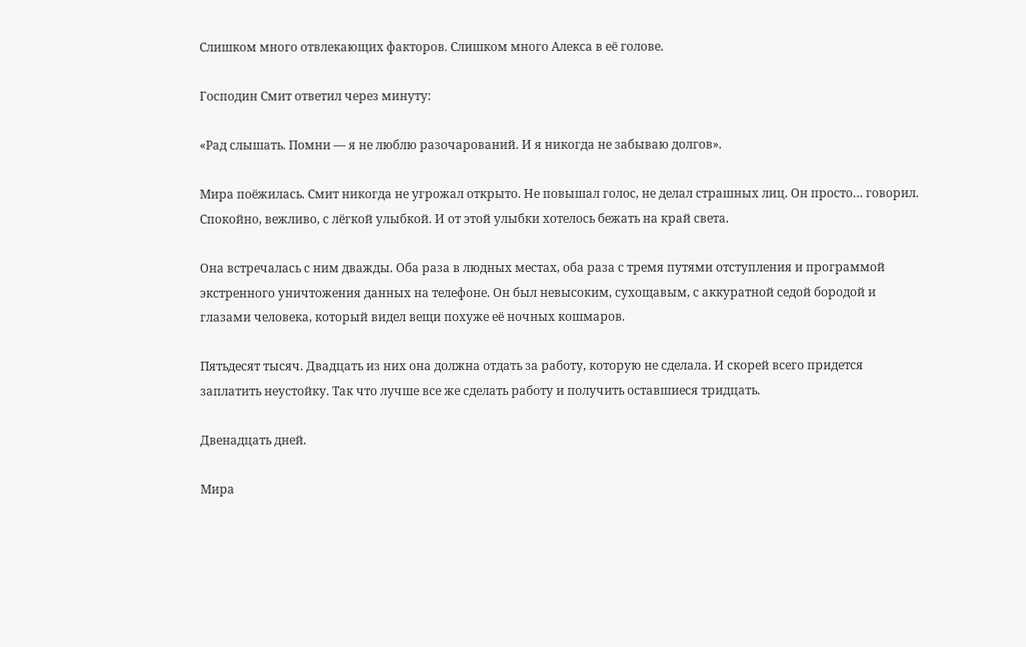Слишком много отвлекающих факторов. Слишком много Алекса в её голове.

Господин Смит ответил через минуту:

«Рад слышать. Помни — я не люблю разочарований. И я никогда не забываю долгов».

Мира поёжилась. Смит никогда не угрожал открыто. Не повышал голос, не делал страшных лиц. Он просто… говорил. Спокойно, вежливо, с лёгкой улыбкой. И от этой улыбки хотелось бежать на край света.

Она встречалась с ним дважды. Оба раза в людных местах, оба раза с тремя путями отступления и программой экстренного уничтожения данных на телефоне. Он был невысоким, сухощавым, с аккуратной седой бородой и глазами человека, который видел вещи похуже её ночных кошмаров.

Пятьдесят тысяч. Двадцать из них она должна отдать за работу, которую не сделала. И скорей всего придется заплатить неустойку. Так что лучше все же сделать работу и получить оставшиеся тридцать.

Двенадцать дней.

Мира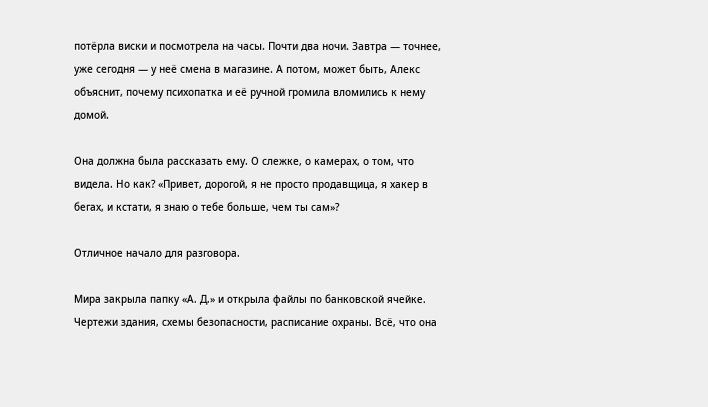потёрла виски и посмотрела на часы. Почти два ночи. Завтра — точнее, уже сегодня — у неё смена в магазине. А потом, может быть, Алекс объяснит, почему психопатка и её ручной громила вломились к нему домой.

Она должна была рассказать ему. О слежке, о камерах, о том, что видела. Но как? «Привет, дорогой, я не просто продавщица, я хакер в бегах, и кстати, я знаю о тебе больше, чем ты сам»?

Отличное начало для разговора.

Мира закрыла папку «А. Д.» и открыла файлы по банковской ячейке. Чертежи здания, схемы безопасности, расписание охраны. Всё, что она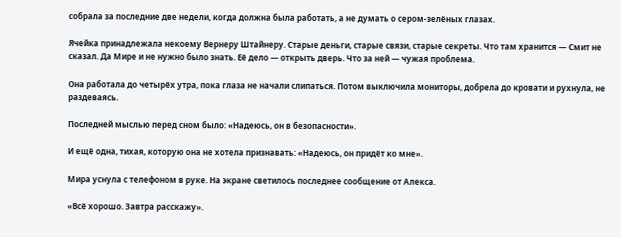собрала за последние две недели, когда должна была работать, а не думать о сером-зелёных глазах.

Ячейка принадлежала некоему Вернеру Штайнеру. Старые деньги, старые связи, старые секреты. Что там хранится — Смит не сказал. Да Мире и не нужно было знать. Её дело — открыть дверь. Что за ней — чужая проблема.

Она работала до четырёх утра, пока глаза не начали слипаться. Потом выключила мониторы, добрела до кровати и рухнула, не раздеваясь.

Последней мыслью перед сном было: «Надеюсь, он в безопасности».

И ещё одна, тихая, которую она не хотела признавать: «Надеюсь, он придёт ко мне».

Мира уснула с телефоном в руке. На экране светилось последнее сообщение от Алекса.

«Всё хорошо. Завтра расскажу».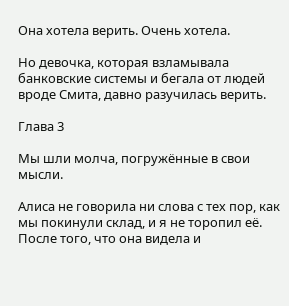Она хотела верить. Очень хотела.

Но девочка, которая взламывала банковские системы и бегала от людей вроде Смита, давно разучилась верить.

Глава 3

Мы шли молча, погружённые в свои мысли.

Алиса не говорила ни слова с тех пор, как мы покинули склад, и я не торопил её. После того, что она видела и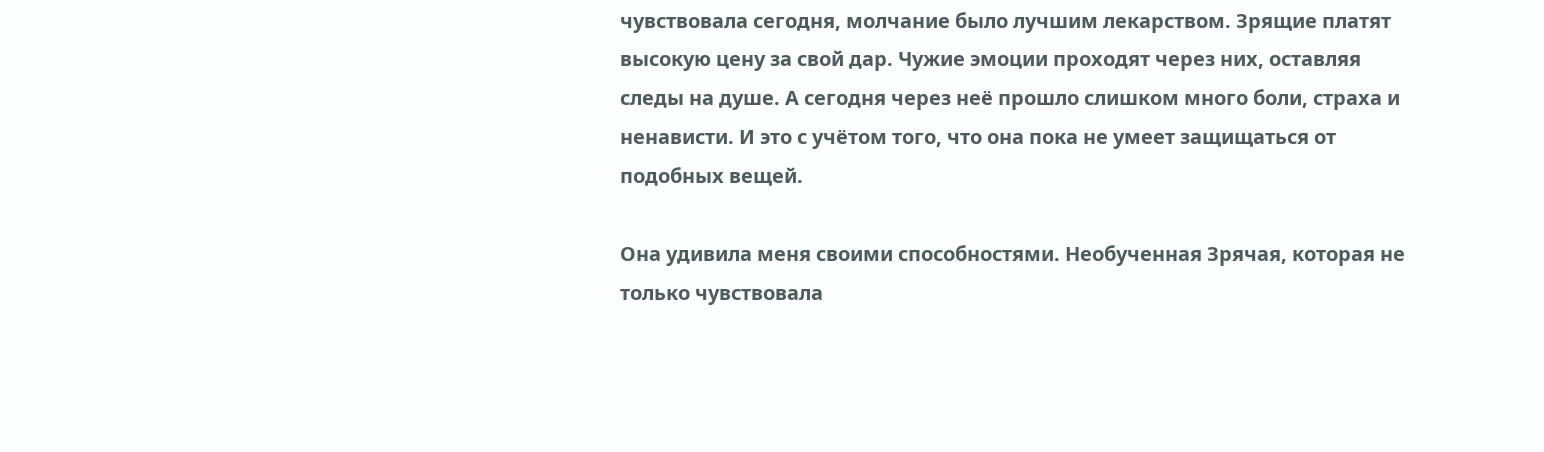чувствовала сегодня, молчание было лучшим лекарством. Зрящие платят высокую цену за свой дар. Чужие эмоции проходят через них, оставляя следы на душе. А сегодня через неё прошло слишком много боли, страха и ненависти. И это с учётом того, что она пока не умеет защищаться от подобных вещей.

Она удивила меня своими способностями. Необученная Зрячая, которая не только чувствовала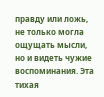правду или ложь, не только могла ощущать мысли, но и видеть чужие воспоминания. Эта тихая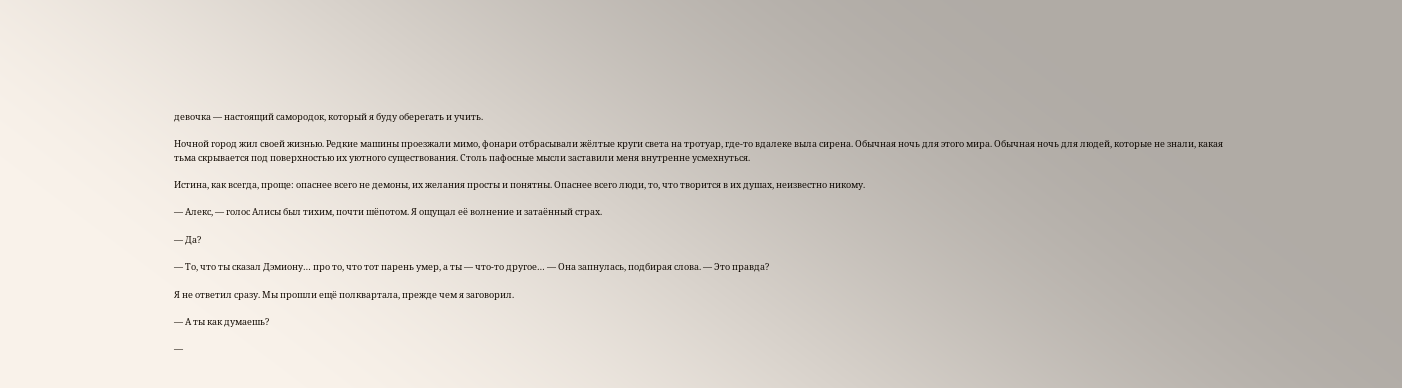девочка — настоящий самородок, который я буду оберегать и учить.

Ночной город жил своей жизнью. Редкие машины проезжали мимо, фонари отбрасывали жёлтые круги света на тротуар, где-то вдалеке выла сирена. Обычная ночь для этого мира. Обычная ночь для людей, которые не знали, какая тьма скрывается под поверхностью их уютного существования. Столь пафосные мысли заставили меня внутренне усмехнуться.

Истина, как всегда, проще: опаснее всего не демоны, их желания просты и понятны. Опаснее всего люди, то, что творится в их душах, неизвестно никому.

— Алекс, — голос Алисы был тихим, почти шёпотом. Я ощущал её волнение и затаённый страх.

— Да?

— То, что ты сказал Дэмиону… про то, что тот парень умер, а ты — что-то другое… — Она запнулась, подбирая слова. — Это правда?

Я не ответил сразу. Мы прошли ещё полквартала, прежде чем я заговорил.

— А ты как думаешь?

—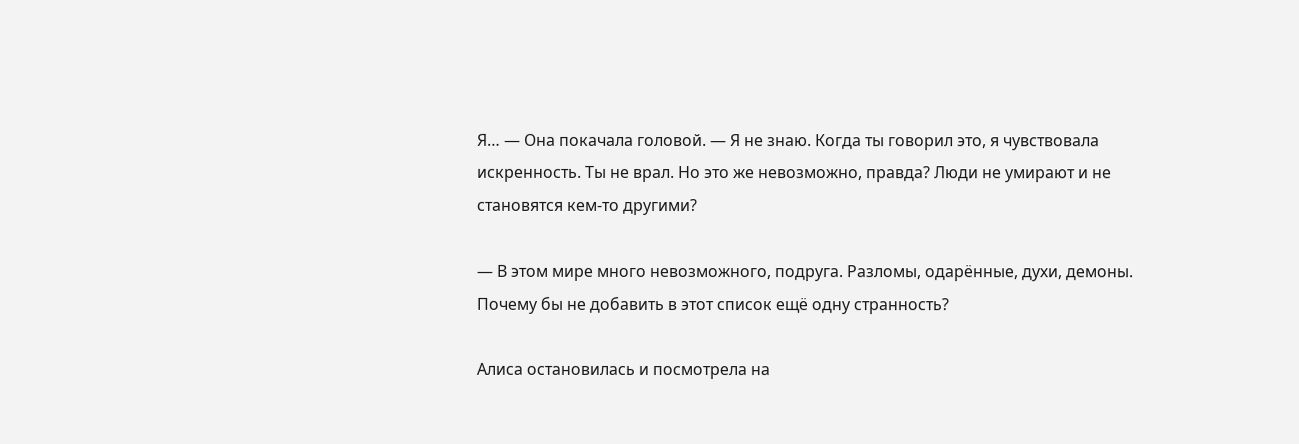Я… — Она покачала головой. — Я не знаю. Когда ты говорил это, я чувствовала искренность. Ты не врал. Но это же невозможно, правда? Люди не умирают и не становятся кем-то другими?

— В этом мире много невозможного, подруга. Разломы, одарённые, духи, демоны. Почему бы не добавить в этот список ещё одну странность?

Алиса остановилась и посмотрела на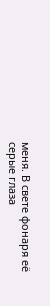меня. В свете фонаря её серые глаза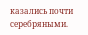казались почти серебряными.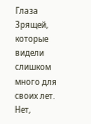Глаза Зрящей, которые видели слишком много для своих лет. Нет,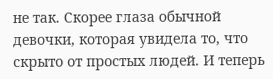не так. Скорее глаза обычной девочки, которая увидела то, что скрыто от простых людей. И теперь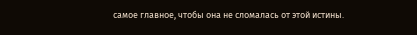самое главное, чтобы она не сломалась от этой истины.